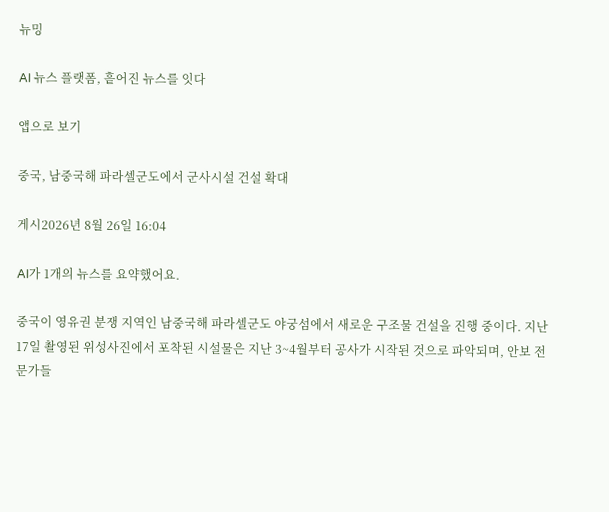뉴밍

AI 뉴스 플랫폼, 흩어진 뉴스를 잇다

앱으로 보기

중국, 남중국해 파라셀군도에서 군사시설 건설 확대

게시2026년 8월 26일 16:04

AI가 1개의 뉴스를 요약했어요.

중국이 영유권 분쟁 지역인 남중국해 파라셀군도 야궁섬에서 새로운 구조물 건설을 진행 중이다. 지난 17일 촬영된 위성사진에서 포착된 시설물은 지난 3~4월부터 공사가 시작된 것으로 파악되며, 안보 전문가들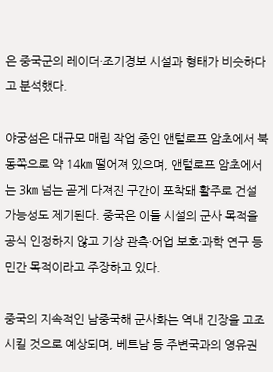은 중국군의 레이더·조기경보 시설과 형태가 비슷하다고 분석했다.

야궁섬은 대규모 매립 작업 중인 앤털로프 암초에서 북동쪽으로 약 14㎞ 떨어져 있으며, 앤털로프 암초에서는 3㎞ 넘는 곧게 다져진 구간이 포착돼 활주로 건설 가능성도 제기된다. 중국은 이들 시설의 군사 목적을 공식 인정하지 않고 기상 관측·어업 보호·과학 연구 등 민간 목적이라고 주장하고 있다.

중국의 지속적인 남중국해 군사화는 역내 긴장을 고조시킬 것으로 예상되며, 베트남 등 주변국과의 영유권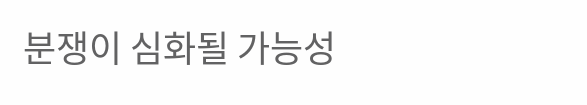분쟁이 심화될 가능성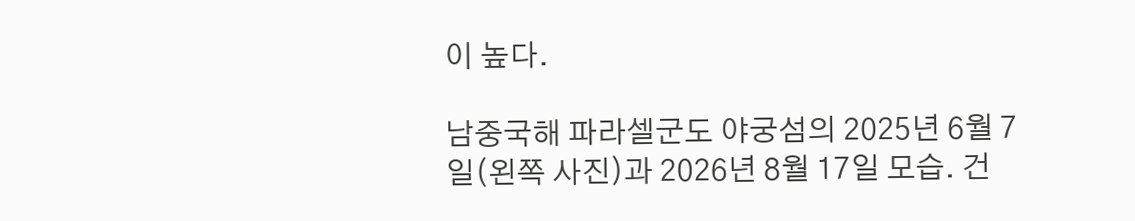이 높다.

남중국해 파라셀군도 야궁섬의 2025년 6월 7일(왼쪽 사진)과 2026년 8월 17일 모습. 건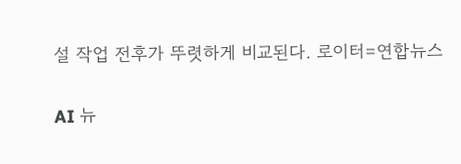설 작업 전후가 뚜렷하게 비교된다. 로이터=연합뉴스

AI 뉴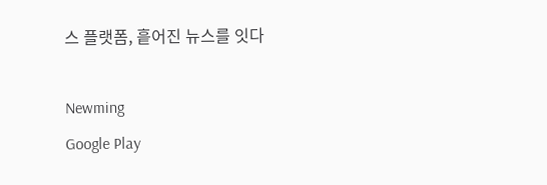스 플랫폼, 흩어진 뉴스를 잇다

Newming
Google Play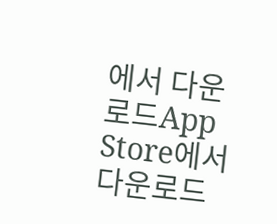에서 다운로드App Store에서 다운로드